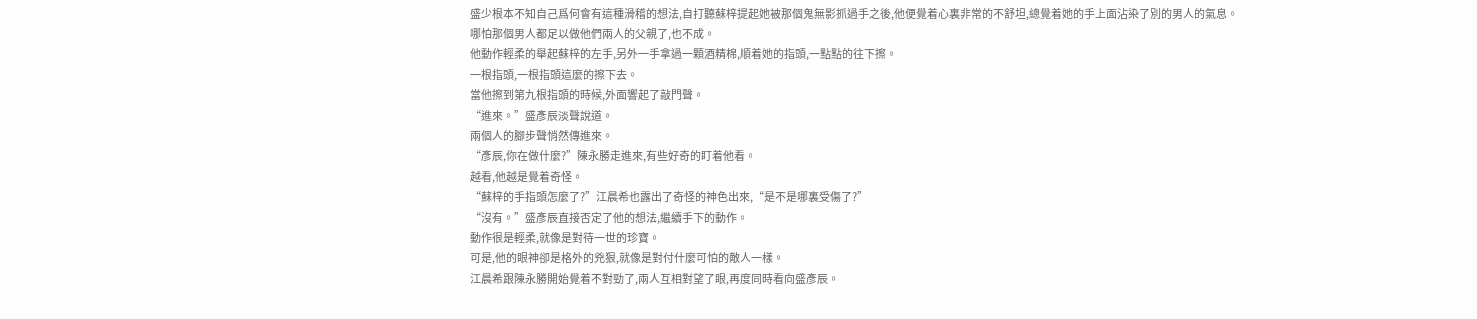盛少根本不知自己爲何會有這種滑稽的想法,自打聽蘇梓提起她被那個鬼無影抓過手之後,他便覺着心裏非常的不舒坦,總覺着她的手上面沾染了別的男人的氣息。
哪怕那個男人都足以做他們兩人的父親了,也不成。
他動作輕柔的舉起蘇梓的左手,另外一手拿過一顆酒精棉,順着她的指頭,一點點的往下擦。
一根指頭,一根指頭這麼的擦下去。
當他擦到第九根指頭的時候,外面響起了敲門聲。
“進來。”盛彥辰淡聲說道。
兩個人的腳步聲悄然傳進來。
“彥辰,你在做什麼?”陳永勝走進來,有些好奇的盯着他看。
越看,他越是覺着奇怪。
“蘇梓的手指頭怎麼了?”江晨希也露出了奇怪的神色出來,“是不是哪裏受傷了?”
“沒有。”盛彥辰直接否定了他的想法,繼續手下的動作。
動作很是輕柔,就像是對待一世的珍寶。
可是,他的眼神卻是格外的兇狠,就像是對付什麼可怕的敵人一樣。
江晨希跟陳永勝開始覺着不對勁了,兩人互相對望了眼,再度同時看向盛彥辰。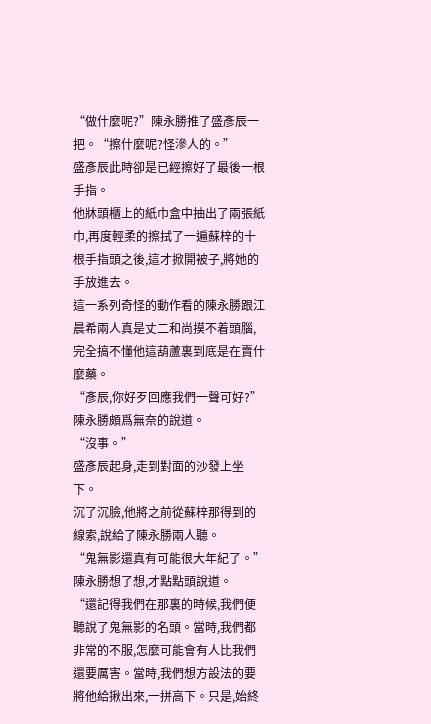“做什麼呢?”陳永勝推了盛彥辰一把。“擦什麼呢?怪滲人的。”
盛彥辰此時卻是已經擦好了最後一根手指。
他牀頭櫃上的紙巾盒中抽出了兩張紙巾,再度輕柔的擦拭了一遍蘇梓的十根手指頭之後,這才掀開被子,將她的手放進去。
這一系列奇怪的動作看的陳永勝跟江晨希兩人真是丈二和尚摸不着頭腦,完全搞不懂他這葫蘆裏到底是在賣什麼藥。
“彥辰,你好歹回應我們一聲可好?”陳永勝頗爲無奈的說道。
“沒事。”
盛彥辰起身,走到對面的沙發上坐下。
沉了沉臉,他將之前從蘇梓那得到的線索,說給了陳永勝兩人聽。
“鬼無影還真有可能很大年紀了。”
陳永勝想了想,才點點頭說道。
“還記得我們在那裏的時候,我們便聽說了鬼無影的名頭。當時,我們都非常的不服,怎麼可能會有人比我們還要厲害。當時,我們想方設法的要將他給揪出來,一拼高下。只是,始終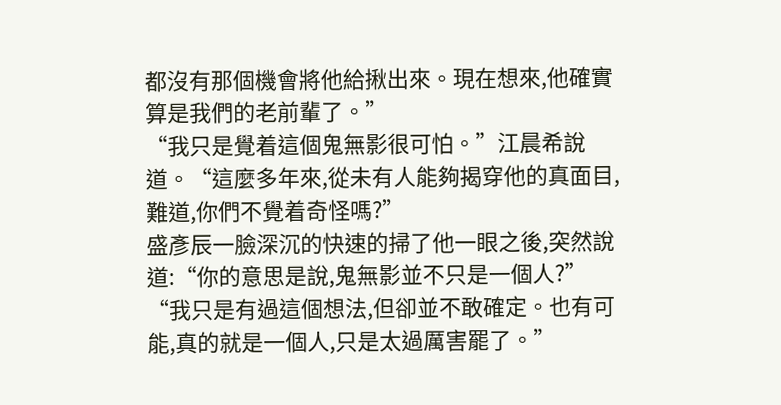都沒有那個機會將他給揪出來。現在想來,他確實算是我們的老前輩了。”
“我只是覺着這個鬼無影很可怕。”江晨希說道。“這麼多年來,從未有人能夠揭穿他的真面目,難道,你們不覺着奇怪嗎?”
盛彥辰一臉深沉的快速的掃了他一眼之後,突然說道:“你的意思是說,鬼無影並不只是一個人?”
“我只是有過這個想法,但卻並不敢確定。也有可能,真的就是一個人,只是太過厲害罷了。”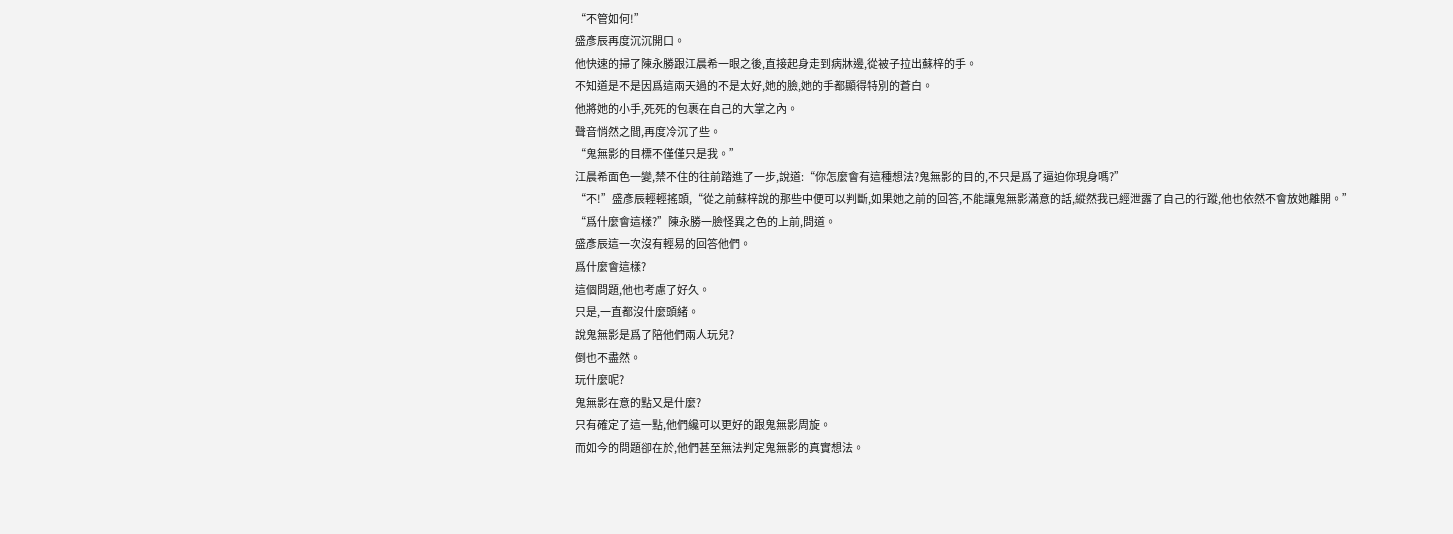“不管如何!”
盛彥辰再度沉沉開口。
他快速的掃了陳永勝跟江晨希一眼之後,直接起身走到病牀邊,從被子拉出蘇梓的手。
不知道是不是因爲這兩天過的不是太好,她的臉,她的手都顯得特別的蒼白。
他將她的小手,死死的包裹在自己的大掌之內。
聲音悄然之間,再度冷沉了些。
“鬼無影的目標不僅僅只是我。”
江晨希面色一變,禁不住的往前踏進了一步,說道:“你怎麼會有這種想法?鬼無影的目的,不只是爲了逼迫你現身嗎?”
“不!”盛彥辰輕輕搖頭,“從之前蘇梓說的那些中便可以判斷,如果她之前的回答,不能讓鬼無影滿意的話,縱然我已經泄露了自己的行蹤,他也依然不會放她離開。”
“爲什麼會這樣?”陳永勝一臉怪異之色的上前,問道。
盛彥辰這一次沒有輕易的回答他們。
爲什麼會這樣?
這個問題,他也考慮了好久。
只是,一直都沒什麼頭緒。
說鬼無影是爲了陪他們兩人玩兒?
倒也不盡然。
玩什麼呢?
鬼無影在意的點又是什麼?
只有確定了這一點,他們纔可以更好的跟鬼無影周旋。
而如今的問題卻在於,他們甚至無法判定鬼無影的真實想法。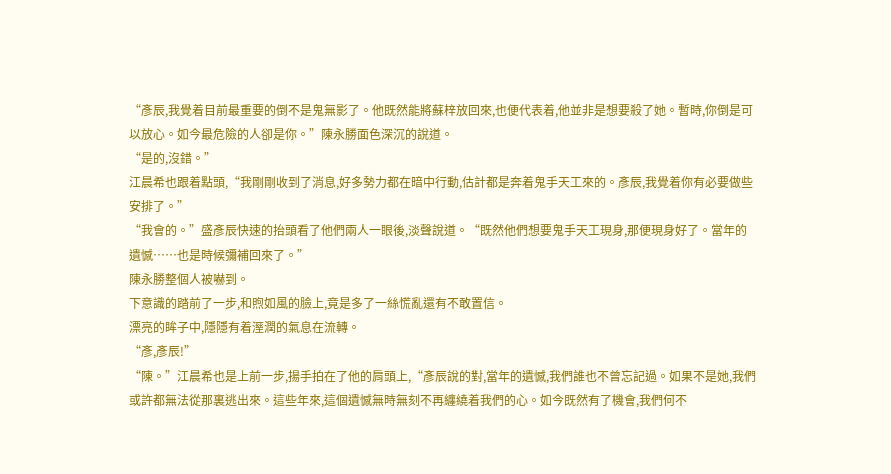“彥辰,我覺着目前最重要的倒不是鬼無影了。他既然能將蘇梓放回來,也便代表着,他並非是想要殺了她。暫時,你倒是可以放心。如今最危險的人卻是你。”陳永勝面色深沉的說道。
“是的,沒錯。”
江晨希也跟着點頭,“我剛剛收到了消息,好多勢力都在暗中行動,估計都是奔着鬼手天工來的。彥辰,我覺着你有必要做些安排了。”
“我會的。”盛彥辰快速的抬頭看了他們兩人一眼後,淡聲說道。“既然他們想要鬼手天工現身,那便現身好了。當年的遺憾……也是時候彌補回來了。”
陳永勝整個人被嚇到。
下意識的踏前了一步,和煦如風的臉上,竟是多了一絲慌亂還有不敢置信。
漂亮的眸子中,隱隱有着溼潤的氣息在流轉。
“彥,彥辰!”
“陳。”江晨希也是上前一步,揚手拍在了他的肩頭上,“彥辰說的對,當年的遺憾,我們誰也不曾忘記過。如果不是她,我們或許都無法從那裏逃出來。這些年來,這個遺憾無時無刻不再纏繞着我們的心。如今既然有了機會,我們何不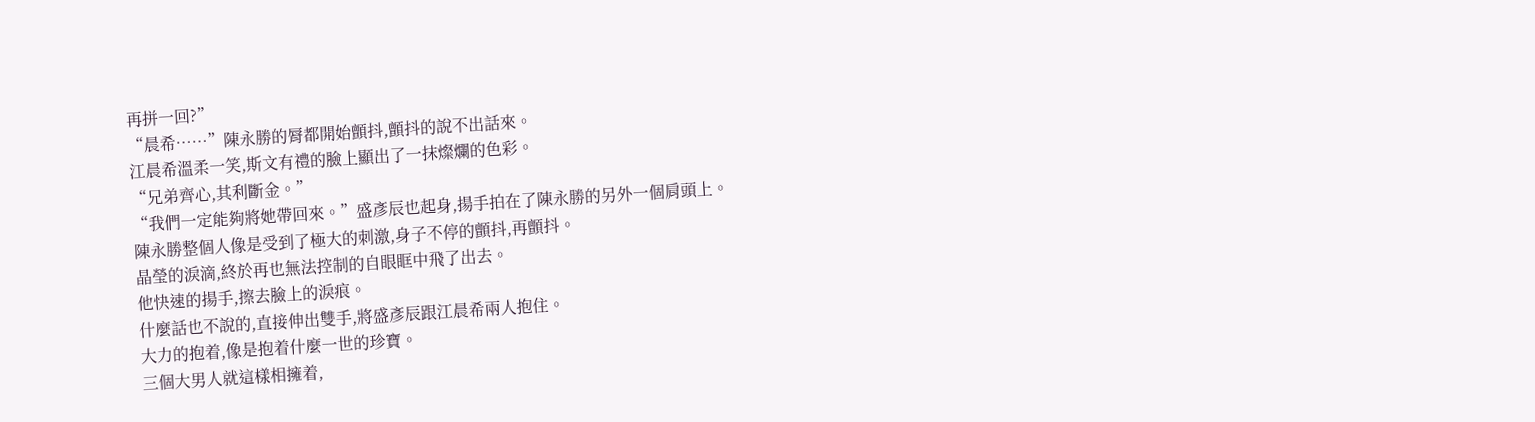再拼一回?”
“晨希……”陳永勝的脣都開始顫抖,顫抖的說不出話來。
江晨希溫柔一笑,斯文有禮的臉上顯出了一抹燦爛的色彩。
“兄弟齊心,其利斷金。”
“我們一定能夠將她帶回來。”盛彥辰也起身,揚手拍在了陳永勝的另外一個肩頭上。
陳永勝整個人像是受到了極大的刺激,身子不停的顫抖,再顫抖。
晶瑩的淚滴,終於再也無法控制的自眼眶中飛了出去。
他快速的揚手,擦去臉上的淚痕。
什麼話也不說的,直接伸出雙手,將盛彥辰跟江晨希兩人抱住。
大力的抱着,像是抱着什麼一世的珍寶。
三個大男人就這樣相擁着,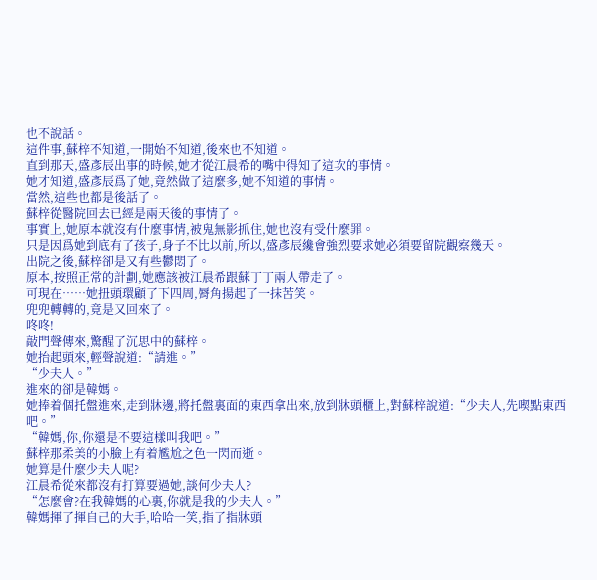也不說話。
這件事,蘇梓不知道,一開始不知道,後來也不知道。
直到那天,盛彥辰出事的時候,她才從江晨希的嘴中得知了這次的事情。
她才知道,盛彥辰爲了她,竟然做了這麼多,她不知道的事情。
當然,這些也都是後話了。
蘇梓從醫院回去已經是兩天後的事情了。
事實上,她原本就沒有什麼事情,被鬼無影抓住,她也沒有受什麼罪。
只是因爲她到底有了孩子,身子不比以前,所以,盛彥辰纔會強烈要求她必須要留院觀察幾天。
出院之後,蘇梓卻是又有些鬱悶了。
原本,按照正常的計劃,她應該被江晨希跟蘇丁丁兩人帶走了。
可現在……她扭頭環顧了下四周,脣角揚起了一抹苦笑。
兜兜轉轉的,竟是又回來了。
咚咚!
敲門聲傳來,驚醒了沉思中的蘇梓。
她抬起頭來,輕聲說道:“請進。”
“少夫人。”
進來的卻是韓媽。
她捧着個托盤進來,走到牀邊,將托盤裏面的東西拿出來,放到牀頭櫃上,對蘇梓說道:“少夫人,先喫點東西吧。”
“韓媽,你,你還是不要這樣叫我吧。”
蘇梓那柔美的小臉上有着尷尬之色一閃而逝。
她算是什麼少夫人呢?
江晨希從來都沒有打算要過她,談何少夫人?
“怎麼會?在我韓媽的心裏,你就是我的少夫人。”
韓媽揮了揮自己的大手,哈哈一笑,指了指牀頭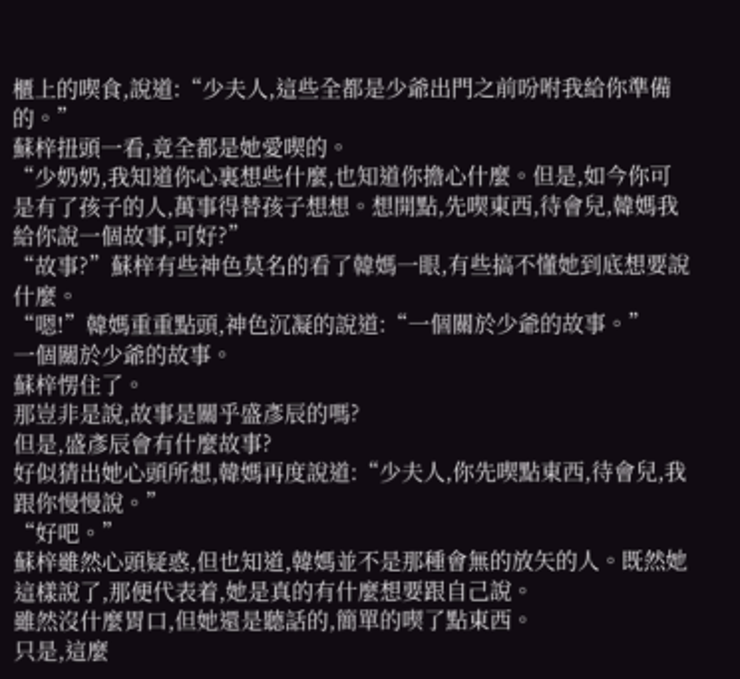櫃上的喫食,說道:“少夫人,這些全都是少爺出門之前吩咐我給你準備的。”
蘇梓扭頭一看,竟全都是她愛喫的。
“少奶奶,我知道你心裏想些什麼,也知道你擔心什麼。但是,如今你可是有了孩子的人,萬事得替孩子想想。想開點,先喫東西,待會兒,韓媽我給你說一個故事,可好?”
“故事?”蘇梓有些神色莫名的看了韓媽一眼,有些搞不懂她到底想要說什麼。
“嗯!”韓媽重重點頭,神色沉凝的說道:“一個關於少爺的故事。”
一個關於少爺的故事。
蘇梓愣住了。
那豈非是說,故事是關乎盛彥辰的嗎?
但是,盛彥辰會有什麼故事?
好似猜出她心頭所想,韓媽再度說道:“少夫人,你先喫點東西,待會兒,我跟你慢慢說。”
“好吧。”
蘇梓雖然心頭疑惑,但也知道,韓媽並不是那種會無的放矢的人。既然她這樣說了,那便代表着,她是真的有什麼想要跟自己說。
雖然沒什麼胃口,但她還是聽話的,簡單的喫了點東西。
只是,這麼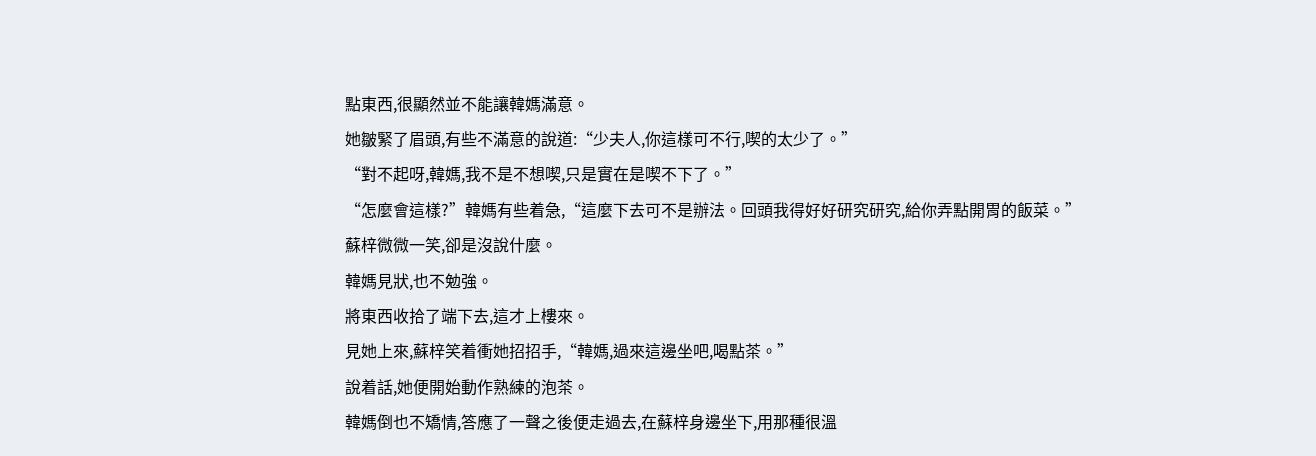點東西,很顯然並不能讓韓媽滿意。
她皺緊了眉頭,有些不滿意的說道:“少夫人,你這樣可不行,喫的太少了。”
“對不起呀,韓媽,我不是不想喫,只是實在是喫不下了。”
“怎麼會這樣?”韓媽有些着急,“這麼下去可不是辦法。回頭我得好好研究研究,給你弄點開胃的飯菜。”
蘇梓微微一笑,卻是沒說什麼。
韓媽見狀,也不勉強。
將東西收拾了端下去,這才上樓來。
見她上來,蘇梓笑着衝她招招手,“韓媽,過來這邊坐吧,喝點茶。”
說着話,她便開始動作熟練的泡茶。
韓媽倒也不矯情,答應了一聲之後便走過去,在蘇梓身邊坐下,用那種很溫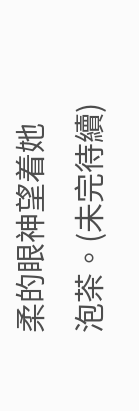柔的眼神望着她泡茶。(未完待續)